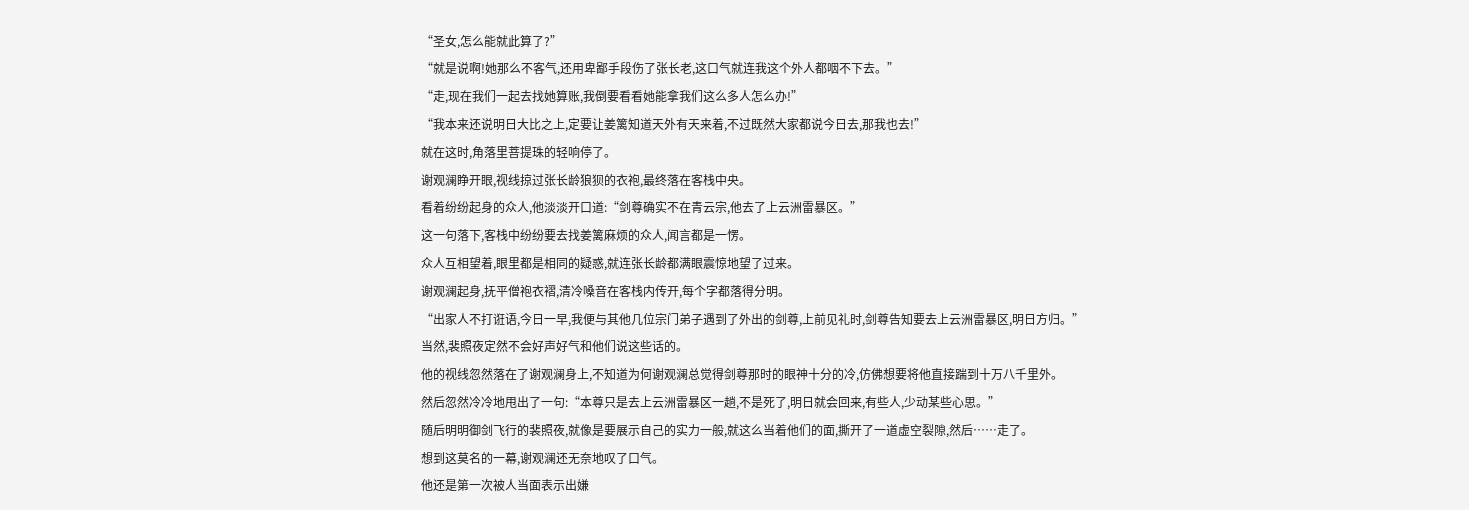“圣女,怎么能就此算了?”
“就是说啊!她那么不客气,还用卑鄙手段伤了张长老,这口气就连我这个外人都咽不下去。”
“走,现在我们一起去找她算账,我倒要看看她能拿我们这么多人怎么办!”
“我本来还说明日大比之上,定要让姜篱知道天外有天来着,不过既然大家都说今日去,那我也去!”
就在这时,角落里菩提珠的轻响停了。
谢观澜睁开眼,视线掠过张长龄狼狈的衣袍,最终落在客栈中央。
看着纷纷起身的众人,他淡淡开口道:“剑尊确实不在青云宗,他去了上云洲雷暴区。”
这一句落下,客栈中纷纷要去找姜篱麻烦的众人,闻言都是一愣。
众人互相望着,眼里都是相同的疑惑,就连张长龄都满眼震惊地望了过来。
谢观澜起身,抚平僧袍衣褶,清冷嗓音在客栈内传开,每个字都落得分明。
“出家人不打诳语,今日一早,我便与其他几位宗门弟子遇到了外出的剑尊,上前见礼时,剑尊告知要去上云洲雷暴区,明日方归。”
当然,裴照夜定然不会好声好气和他们说这些话的。
他的视线忽然落在了谢观澜身上,不知道为何谢观澜总觉得剑尊那时的眼神十分的冷,仿佛想要将他直接踹到十万八千里外。
然后忽然冷冷地甩出了一句:“本尊只是去上云洲雷暴区一趟,不是死了,明日就会回来,有些人,少动某些心思。”
随后明明御剑飞行的裴照夜,就像是要展示自己的实力一般,就这么当着他们的面,撕开了一道虚空裂隙,然后……走了。
想到这莫名的一幕,谢观澜还无奈地叹了口气。
他还是第一次被人当面表示出嫌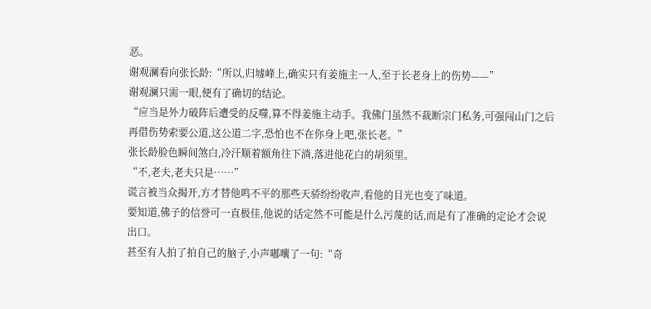恶。
谢观澜看向张长龄:“所以,归墟峰上,确实只有姜施主一人,至于长老身上的伤势——”
谢观澜只需一眼,便有了确切的结论。
“应当是外力破阵后遭受的反噬,算不得姜施主动手。我佛门虽然不裁断宗门私务,可强闯山门之后再借伤势索要公道,这公道二字,恐怕也不在你身上吧,张长老。”
张长龄脸色瞬间煞白,冷汗顺着额角往下淌,落进他花白的胡须里。
“不,老夫,老夫只是……”
谎言被当众揭开,方才替他鸣不平的那些天骄纷纷收声,看他的目光也变了味道。
要知道,佛子的信誉可一直极佳,他说的话定然不可能是什么污蔑的话,而是有了准确的定论才会说出口。
甚至有人拍了拍自己的脑子,小声嘟囔了一句:“奇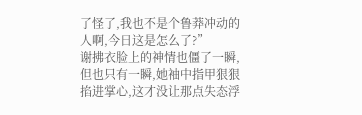了怪了,我也不是个鲁莽冲动的人啊,今日这是怎么了?”
谢拂衣脸上的神情也僵了一瞬,但也只有一瞬,她袖中指甲狠狠掐进掌心,这才没让那点失态浮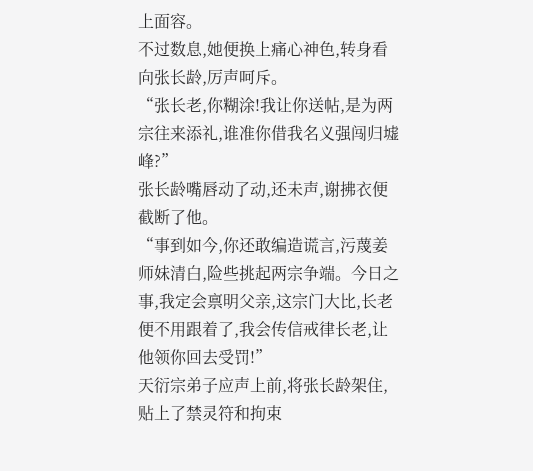上面容。
不过数息,她便换上痛心神色,转身看向张长龄,厉声呵斥。
“张长老,你糊涂!我让你送帖,是为两宗往来添礼,谁准你借我名义强闯归墟峰?”
张长龄嘴唇动了动,还未声,谢拂衣便截断了他。
“事到如今,你还敢编造谎言,污蔑姜师妹清白,险些挑起两宗争端。今日之事,我定会禀明父亲,这宗门大比,长老便不用跟着了,我会传信戒律长老,让他领你回去受罚!”
天衍宗弟子应声上前,将张长龄架住,贴上了禁灵符和拘束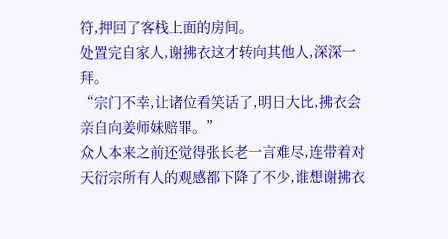符,押回了客栈上面的房间。
处置完自家人,谢拂衣这才转向其他人,深深一拜。
“宗门不幸,让诸位看笑话了,明日大比,拂衣会亲自向姜师妹赔罪。”
众人本来之前还觉得张长老一言难尽,连带着对天衍宗所有人的观感都下降了不少,谁想谢拂衣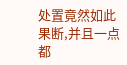处置竟然如此果断,并且一点都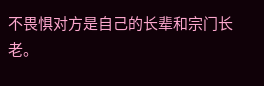不畏惧对方是自己的长辈和宗门长老。